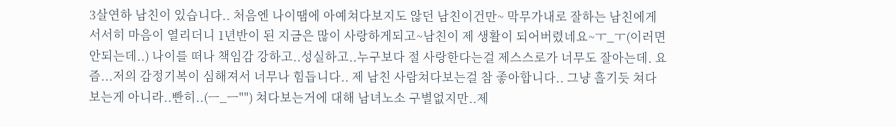3살연하 남친이 있습니다.. 처음엔 나이땜에 아예쳐다보지도 않던 남친이건만~ 막무가내로 잘하는 남친에게 서서히 마음이 열리더니 1년반이 된 지금은 많이 사랑하게되고~남친이 제 생활이 되어버렸네요~ㅜ_ㅜ(이러면 안되는데..) 나이를 떠나 책임감 강하고..성실하고..누구보다 절 사랑한다는걸 제스스로가 너무도 잘아는데. 요즘...저의 감정기복이 심해져서 너무나 힘듭니다.. 제 남친 사람쳐다보는걸 참 좋아합니다.. 그냥 흘기듯 쳐다보는게 아니라..빤히..(ㅡ_ㅡ"") 쳐다보는거에 대해 남녀노소 구별없지만..제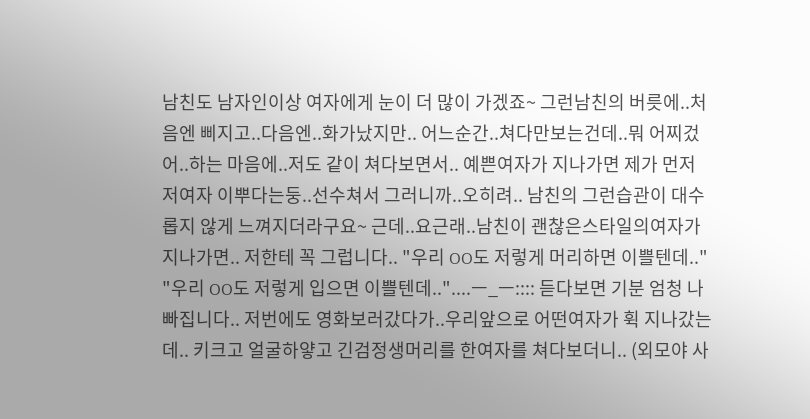남친도 남자인이상 여자에게 눈이 더 많이 가겠죠~ 그런남친의 버릇에..처음엔 삐지고..다음엔..화가났지만.. 어느순간..쳐다만보는건데..뭐 어찌겄어..하는 마음에..저도 같이 쳐다보면서.. 예쁜여자가 지나가면 제가 먼저 저여자 이뿌다는둥..선수쳐서 그러니까..오히려.. 남친의 그런습관이 대수롭지 않게 느껴지더라구요~ 근데..요근래..남친이 괜찮은스타일의여자가 지나가면.. 저한테 꼭 그럽니다.. "우리 OO도 저렇게 머리하면 이쁠텐데.." "우리 OO도 저렇게 입으면 이쁠텐데.."....ㅡ_ㅡ:::: 듣다보면 기분 엄청 나빠집니다.. 저번에도 영화보러갔다가..우리앞으로 어떤여자가 휙 지나갔는데.. 키크고 얼굴하얗고 긴검정생머리를 한여자를 쳐다보더니.. (외모야 사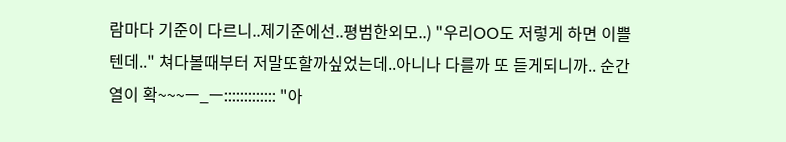람마다 기준이 다르니..제기준에선..평범한외모..) "우리OO도 저렇게 하면 이쁠텐데.." 쳐다볼때부터 저말또할까싶었는데..아니나 다를까 또 듣게되니까.. 순간 열이 확~~~ㅡ_ㅡ::::::::::::: "아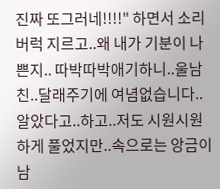진짜 또그러네!!!!" 하면서 소리 버럭 지르고..왜 내가 기분이 나쁜지.. 따박따박애기하니..울남친..달래주기에 여념없습니다.. 알았다고..하고..저도 시원시원하게 풀었지만..속으로는 앙금이 남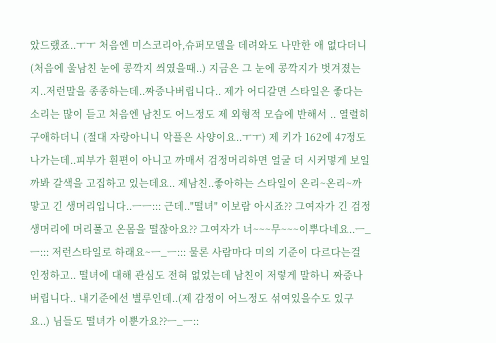았드랬죠..ㅜㅜ 처음엔 미스코리아,슈퍼모델을 데려와도 나만한 애 없다더니(처음에 울남친 눈에 콩깍지 씌였을때..) 지금은 그 눈에 콩깍지가 벗겨졌는지..저런말을 종종하는데..짜증나버립니다.. 제가 어디갈면 스타일은 좋다는 소리는 많이 듣고 처음엔 남친도 어느정도 제 외형적 모습에 반해서 .. 열렬히 구애하더니 (절대 자랑아니니 악플은 사양이요..ㅜㅜ) 제 키가 162에 47정도 나가는데..피부가 흰편이 아니고 까매서 검정머리하면 얼굴 더 시커멓게 보일까봐 갈색을 고집하고 있는데요.. 제남친..좋아하는 스타일이 온리~온리~까맣고 긴 생머리입니다..ㅡㅡ::: 근데.."떨녀" 이보람 아시죠?? 그여자가 긴 검정생머리에 머리풀고 온몸을 떨잖아요?? 그여자가 너~~~무~~~이뿌다네요..ㅡ_ㅡ::: 저런스타일로 하래요~ㅡ_ㅡ::: 물론 사람마다 미의 기준이 다르다는걸 인정하고.. 떨녀에 대해 관심도 전혀 없었는데 남친이 저렇게 말하니 짜증나버립니다.. 내기준에선 별루인데..(제 감정이 어느정도 섞여있을수도 있구요..) 님들도 떨녀가 이뿐가요??ㅡ_ㅡ::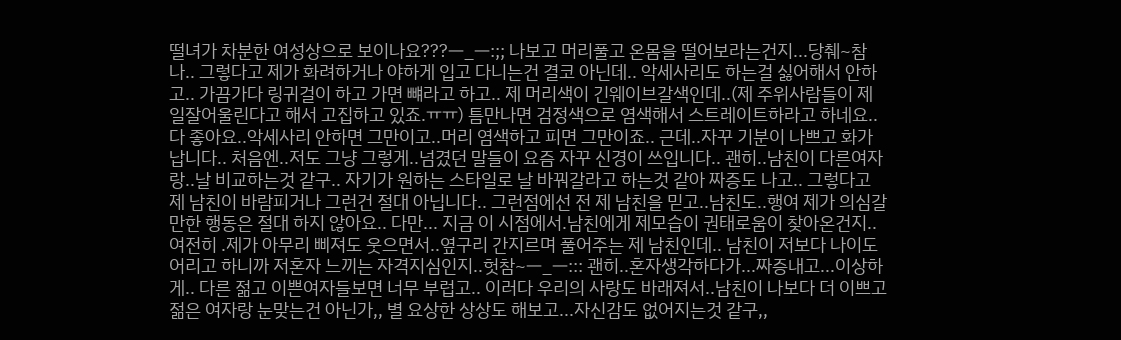떨녀가 차분한 여성상으로 보이나요???ㅡ_ㅡ:;; 나보고 머리풀고 온몸을 떨어보라는건지...당췌~참나.. 그렇다고 제가 화려하거나 야하게 입고 다니는건 결코 아닌데.. 악세사리도 하는걸 싫어해서 안하고.. 가끔가다 링귀걸이 하고 가면 뺴라고 하고.. 제 머리색이 긴웨이브갈색인데..(제 주위사람들이 제일잘어울린다고 해서 고집하고 있죠.ㅠㅠ) 틈만나면 검정색으로 염색해서 스트레이트하라고 하네요.. 다 좋아요..악세사리 안하면 그만이고..머리 염색하고 피면 그만이죠.. 근데..자꾸 기분이 나쁘고 화가납니다.. 처음엔..저도 그냥 그렇게..넘겼던 말들이 요즘 자꾸 신경이 쓰입니다.. 괜히..남친이 다른여자랑..날 비교하는것 같구.. 자기가 원하는 스타일로 날 바꿔갈라고 하는것 같아 짜증도 나고.. 그렇다고 제 남친이 바람피거나 그런건 절대 아닙니다.. 그런점에선 전 제 남친을 믿고..남친도..행여 제가 의심갈만한 행동은 절대 하지 않아요.. 다만... 지금 이 시점에서.남친에게 제모습이 권태로움이 찾아온건지.. 여전히 .제가 아무리 삐져도 웃으면서..옆구리 간지르며 풀어주는 제 남친인데.. 남친이 저보다 나이도 어리고 하니까 저혼자 느끼는 자격지심인지..헛참~ㅡ_ㅡ::: 괜히..혼자생각하다가...짜증내고...이상하게.. 다른 젊고 이쁜여자들보면 너무 부럽고.. 이러다 우리의 사랑도 바래져서..남친이 나보다 더 이쁘고 젊은 여자랑 눈맞는건 아닌가,, 별 요상한 상상도 해보고...자신감도 없어지는것 같구,,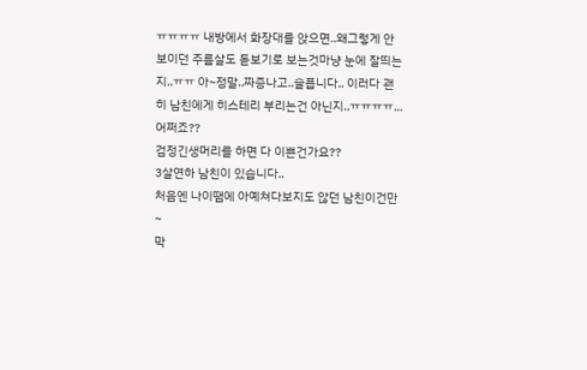ㅠㅠㅠㅠ 내방에서 화장대를 앉으면..왜그렇게 안보이던 주름살도 돋보기로 보는것마냥 눈에 잘띄는지..ㅠㅠ 아~정말..짜증나고..슬픕니다.. 이러다 괜히 남친에게 히스테리 부리는건 아닌지..ㅠㅠㅠㅠ...어쩌죠??
검정긴생머리를 하면 다 이쁜건가요??
3살연하 남친이 있습니다..
처음엔 나이땜에 아예쳐다보지도 않던 남친이건만~
막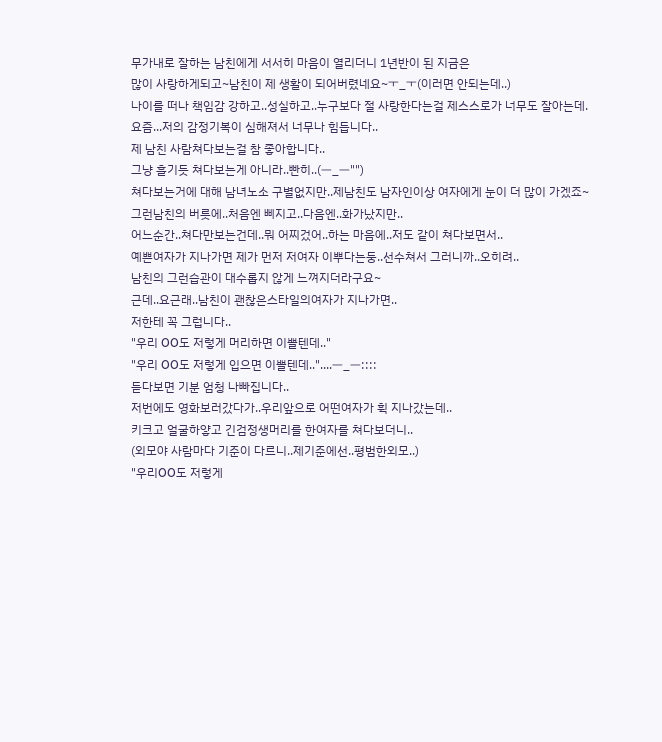무가내로 잘하는 남친에게 서서히 마음이 열리더니 1년반이 된 지금은
많이 사랑하게되고~남친이 제 생활이 되어버렸네요~ㅜ_ㅜ(이러면 안되는데..)
나이를 떠나 책임감 강하고..성실하고..누구보다 절 사랑한다는걸 제스스로가 너무도 잘아는데.
요즘...저의 감정기복이 심해져서 너무나 힘듭니다..
제 남친 사람쳐다보는걸 참 좋아합니다..
그냥 흘기듯 쳐다보는게 아니라..빤히..(ㅡ_ㅡ"")
쳐다보는거에 대해 남녀노소 구별없지만..제남친도 남자인이상 여자에게 눈이 더 많이 가겠죠~
그런남친의 버릇에..처음엔 삐지고..다음엔..화가났지만..
어느순간..쳐다만보는건데..뭐 어찌겄어..하는 마음에..저도 같이 쳐다보면서..
예쁜여자가 지나가면 제가 먼저 저여자 이뿌다는둥..선수쳐서 그러니까..오히려..
남친의 그런습관이 대수롭지 않게 느껴지더라구요~
근데..요근래..남친이 괜찮은스타일의여자가 지나가면..
저한테 꼭 그럽니다..
"우리 OO도 저렇게 머리하면 이쁠텐데.."
"우리 OO도 저렇게 입으면 이쁠텐데.."....ㅡ_ㅡ::::
듣다보면 기분 엄청 나빠집니다..
저번에도 영화보러갔다가..우리앞으로 어떤여자가 휙 지나갔는데..
키크고 얼굴하얗고 긴검정생머리를 한여자를 쳐다보더니..
(외모야 사람마다 기준이 다르니..제기준에선..평범한외모..)
"우리OO도 저렇게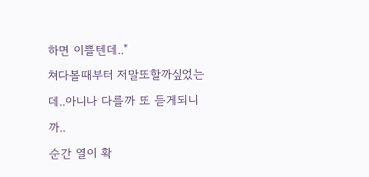하면 이쁠텐데.."
쳐다볼때부터 저말또할까싶었는데..아니나 다를까 또 듣게되니까..
순간 열이 확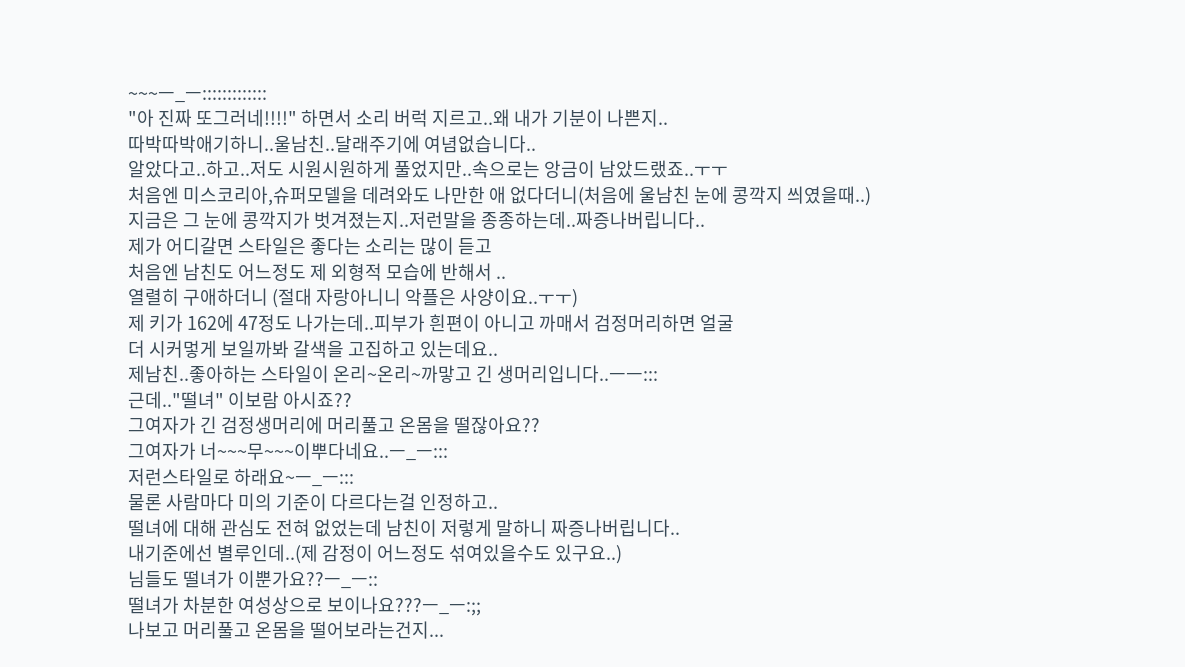~~~ㅡ_ㅡ:::::::::::::
"아 진짜 또그러네!!!!" 하면서 소리 버럭 지르고..왜 내가 기분이 나쁜지..
따박따박애기하니..울남친..달래주기에 여념없습니다..
알았다고..하고..저도 시원시원하게 풀었지만..속으로는 앙금이 남았드랬죠..ㅜㅜ
처음엔 미스코리아,슈퍼모델을 데려와도 나만한 애 없다더니(처음에 울남친 눈에 콩깍지 씌였을때..)
지금은 그 눈에 콩깍지가 벗겨졌는지..저런말을 종종하는데..짜증나버립니다..
제가 어디갈면 스타일은 좋다는 소리는 많이 듣고
처음엔 남친도 어느정도 제 외형적 모습에 반해서 ..
열렬히 구애하더니 (절대 자랑아니니 악플은 사양이요..ㅜㅜ)
제 키가 162에 47정도 나가는데..피부가 흰편이 아니고 까매서 검정머리하면 얼굴
더 시커멓게 보일까봐 갈색을 고집하고 있는데요..
제남친..좋아하는 스타일이 온리~온리~까맣고 긴 생머리입니다..ㅡㅡ:::
근데.."떨녀" 이보람 아시죠??
그여자가 긴 검정생머리에 머리풀고 온몸을 떨잖아요??
그여자가 너~~~무~~~이뿌다네요..ㅡ_ㅡ:::
저런스타일로 하래요~ㅡ_ㅡ:::
물론 사람마다 미의 기준이 다르다는걸 인정하고..
떨녀에 대해 관심도 전혀 없었는데 남친이 저렇게 말하니 짜증나버립니다..
내기준에선 별루인데..(제 감정이 어느정도 섞여있을수도 있구요..)
님들도 떨녀가 이뿐가요??ㅡ_ㅡ::
떨녀가 차분한 여성상으로 보이나요???ㅡ_ㅡ:;;
나보고 머리풀고 온몸을 떨어보라는건지...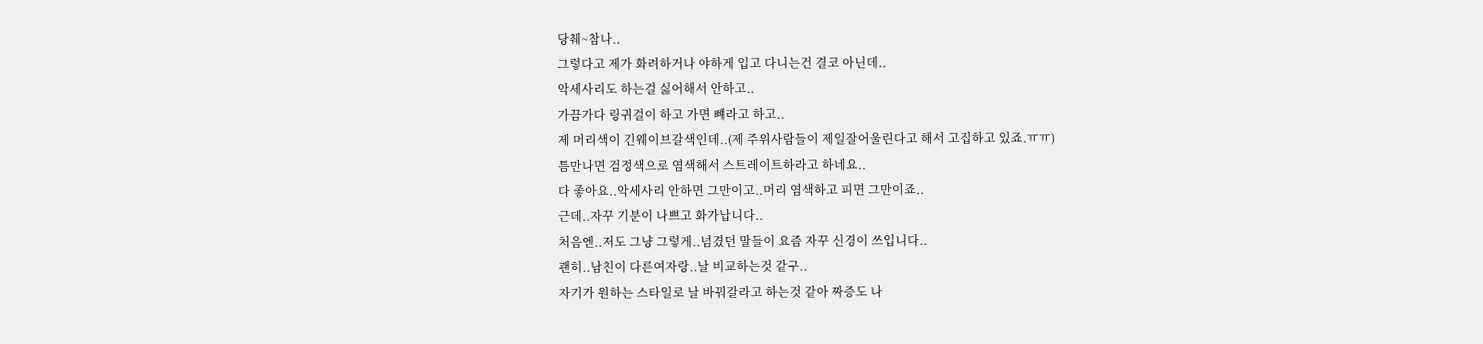당췌~참나..
그렇다고 제가 화려하거나 야하게 입고 다니는건 결코 아닌데..
악세사리도 하는걸 싫어해서 안하고..
가끔가다 링귀걸이 하고 가면 뺴라고 하고..
제 머리색이 긴웨이브갈색인데..(제 주위사람들이 제일잘어울린다고 해서 고집하고 있죠.ㅠㅠ)
틈만나면 검정색으로 염색해서 스트레이트하라고 하네요..
다 좋아요..악세사리 안하면 그만이고..머리 염색하고 피면 그만이죠..
근데..자꾸 기분이 나쁘고 화가납니다..
처음엔..저도 그냥 그렇게..넘겼던 말들이 요즘 자꾸 신경이 쓰입니다..
괜히..남친이 다른여자랑..날 비교하는것 같구..
자기가 원하는 스타일로 날 바꿔갈라고 하는것 같아 짜증도 나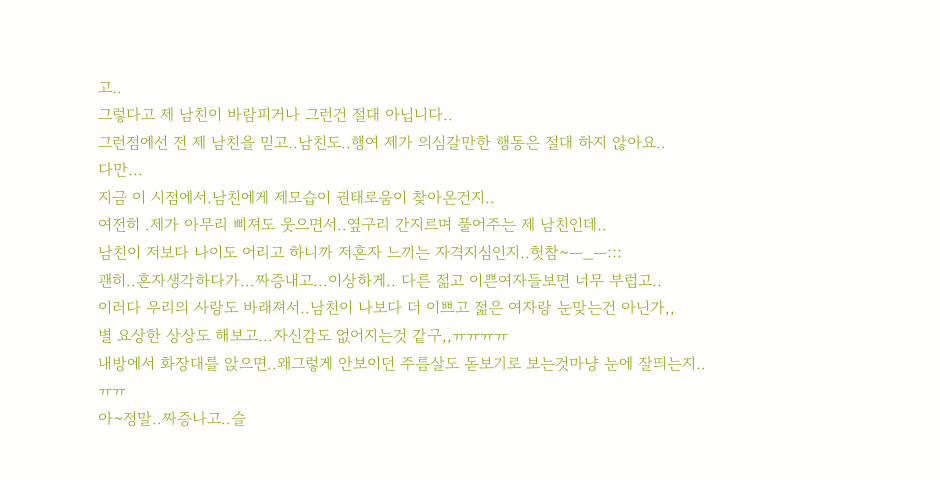고..
그렇다고 제 남친이 바람피거나 그런건 절대 아닙니다..
그런점에선 전 제 남친을 믿고..남친도..행여 제가 의심갈만한 행동은 절대 하지 않아요..
다만...
지금 이 시점에서.남친에게 제모습이 권태로움이 찾아온건지..
여전히 .제가 아무리 삐져도 웃으면서..옆구리 간지르며 풀어주는 제 남친인데..
남친이 저보다 나이도 어리고 하니까 저혼자 느끼는 자격지심인지..헛참~ㅡ_ㅡ:::
괜히..혼자생각하다가...짜증내고...이상하게.. 다른 젊고 이쁜여자들보면 너무 부럽고..
이러다 우리의 사랑도 바래져서..남친이 나보다 더 이쁘고 젊은 여자랑 눈맞는건 아닌가,,
별 요상한 상상도 해보고...자신감도 없어지는것 같구,,ㅠㅠㅠㅠ
내방에서 화장대를 앉으면..왜그렇게 안보이던 주름살도 돋보기로 보는것마냥 눈에 잘띄는지..ㅠㅠ
아~정말..짜증나고..슬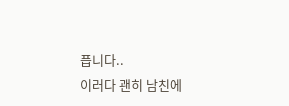픕니다..
이러다 괜히 남친에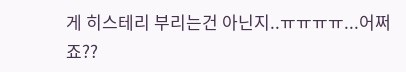게 히스테리 부리는건 아닌지..ㅠㅠㅠㅠ...어쩌죠??